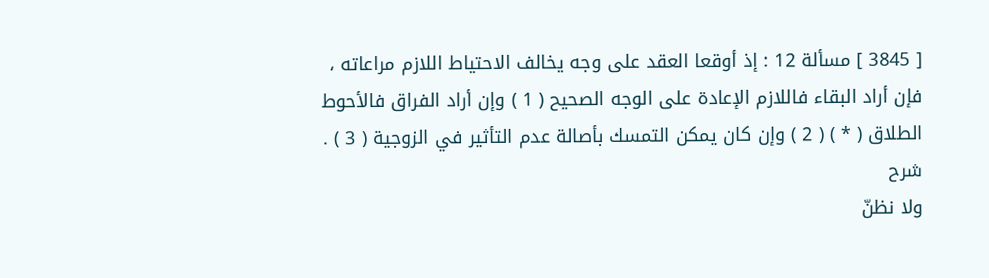[ 3845 ] مسألة 12 : إذ أوقعا العقد على وجه يخالف الاحتياط اللازم مراعاته ، فإن أراد البقاء فاللازم الإعادة على الوجه الصحيح ( 1 ) وإن أراد الفراق فالأحوط الطلاق ( * ) ( 2 ) وإن كان يمكن التمسك بأصالة عدم التأثير في الزوجية ( 3 ) .
شرح
ولا نظنّ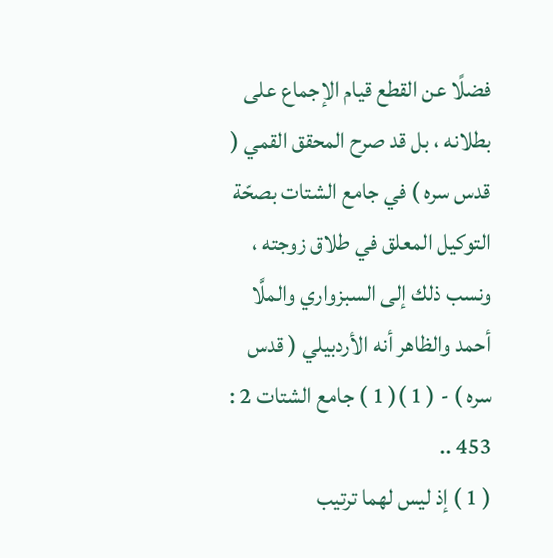فضلًا عن القطع قيام الإجماع على بطلانه ، بل قد صرح المحقق القمي ( قدس سره ) في جامع الشتات بصحّة التوكيل المعلق في طلاق زوجته ، ونسب ذلك إلى السبزواري والملَّا أحمد والظاهر أنه الأردبيلي ( قدس سره ) - ( 1 )( 1 ) جامع الشتات 2 : 453 ..
( 1 ) إذ ليس لهما ترتيب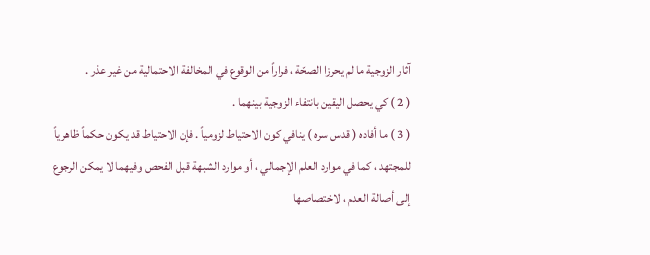آثار الزوجية ما لم يحرزا الصحّة ، فراراً من الوقوع في المخالفة الاحتمالية من غير عذر .
( 2 ) كي يحصل اليقين بانتفاء الزوجية بينهما .
( 3 ) ما أفاده ( قدس سره ) ينافي كون الاحتياط لزومياً . فإن الاحتياط قد يكون حكماً ظاهرياً للمجتهد ، كما في موارد العلم الإجمالي ، أو موارد الشبهة قبل الفحص وفيهما لا يمكن الرجوع إلى أصالة العدم ، لاختصاصها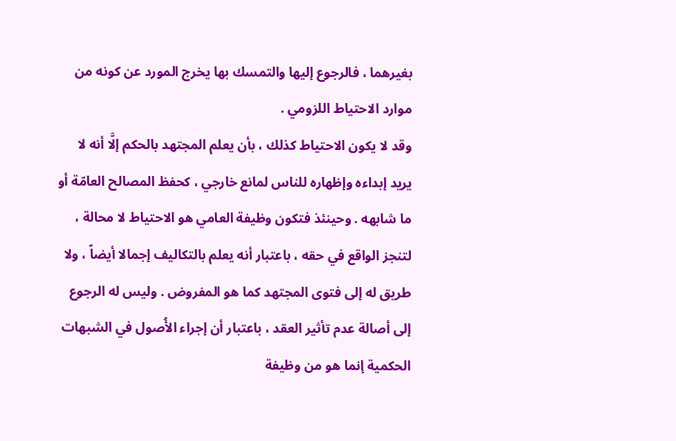بغيرهما ، فالرجوع إليها والتمسك بها يخرج المورد عن كونه من موارد الاحتياط اللزومي .
وقد لا يكون الاحتياط كذلك ، بأن يعلم المجتهد بالحكم إلَّا أنه لا يريد إبداءه وإظهاره للناس لمانع خارجي ، كحفظ المصالح العامّة أو ما شابهه . وحينئذ فتكون وظيفة العامي هو الاحتياط لا محالة ، لتنجز الواقع في حقه ، باعتبار أنه يعلم بالتكاليف إجمالا أيضاً ، ولا طريق له إلى فتوى المجتهد كما هو المفروض . وليس له الرجوع إلى أصالة عدم تأثير العقد ، باعتبار أن إجراء الأُصول في الشبهات الحكمية إنما هو من وظيفة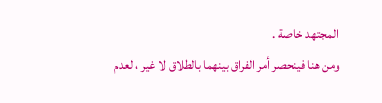المجتهد خاصة .
ومن هنا فينحصر أمر الفراق بينهما بالطلاق لا غير ، لعدم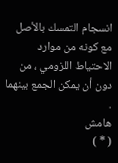انسجام التمسك بالأصل مع كونه من موارد الاحتياط اللزومي ، من دون أن يمكن الجمع بينهما .
هامش
( * )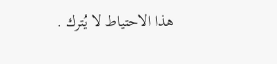هذا الاحتياط لا يُترك .